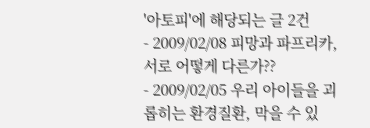'아토피'에 해당되는 글 2건
- 2009/02/08 피망과 파프리카, 서로 어떻게 다른가??
- 2009/02/05 우리 아이들을 괴롭히는 환경질환, 막을 수 있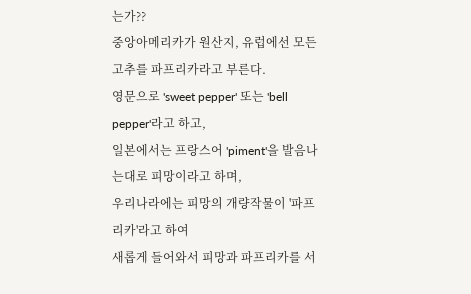는가??
중앙아메리카가 원산지, 유럽에선 모든 고추를 파프리카라고 부른다.
영문으로 'sweet pepper' 또는 'bell pepper'라고 하고,
일본에서는 프랑스어 'piment'을 발음나는대로 피망이라고 하며,
우리나라에는 피망의 개량작물이 '파프리카'라고 하여
새롭게 들어와서 피망과 파프리카를 서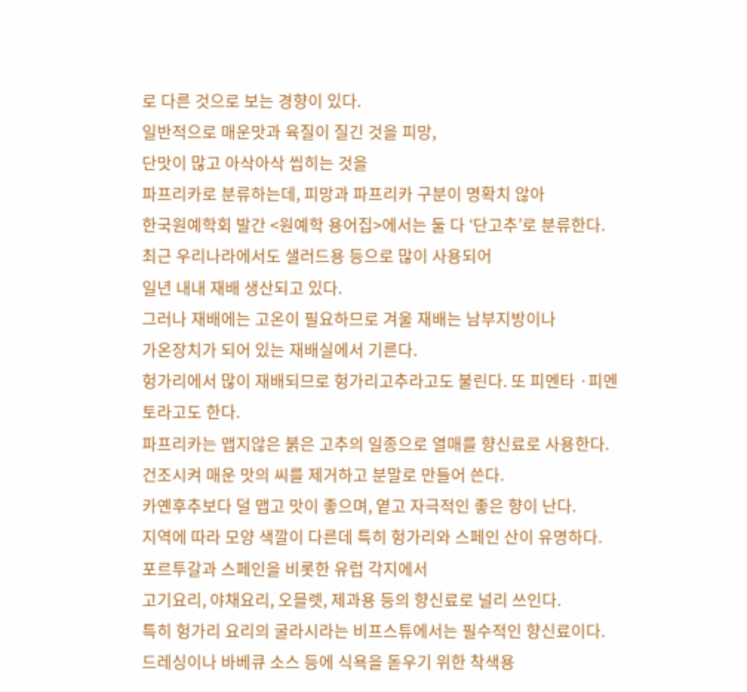로 다른 것으로 보는 경향이 있다.
일반적으로 매운맛과 육질이 질긴 것을 피망,
단맛이 많고 아삭아삭 씹히는 것을
파프리카로 분류하는데, 피망과 파프리카 구분이 명확치 않아
한국원예학회 발간 <원예학 용어집>에서는 둘 다 ‘단고추’로 분류한다.
최근 우리나라에서도 샐러드용 등으로 많이 사용되어
일년 내내 재배 생산되고 있다.
그러나 재배에는 고온이 필요하므로 겨울 재배는 남부지방이나
가온장치가 되어 있는 재배실에서 기른다.
헝가리에서 많이 재배되므로 헝가리고추라고도 불린다. 또 피멘타 ·피멘토라고도 한다.
파프리카는 맵지않은 붉은 고추의 일종으로 열매를 향신료로 사용한다.
건조시켜 매운 맛의 씨를 제거하고 분말로 만들어 쓴다.
카옌후추보다 덜 맵고 맛이 좋으며, 옅고 자극적인 좋은 향이 난다.
지역에 따라 모양 색깔이 다른데 특히 헝가리와 스페인 산이 유명하다.
포르투갈과 스페인을 비롯한 유럽 각지에서
고기요리, 야채요리, 오믈렛, 제과용 등의 향신료로 널리 쓰인다.
특히 헝가리 요리의 굴라시라는 비프스튜에서는 필수적인 향신료이다.
드레싱이나 바베큐 소스 등에 식욕을 돋우기 위한 착색용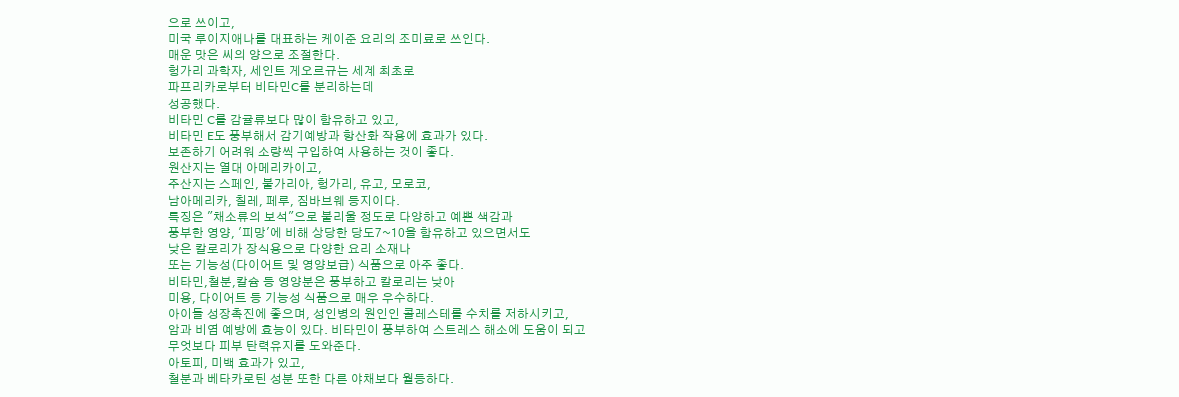으로 쓰이고,
미국 루이지애나를 대표하는 케이준 요리의 조미료로 쓰인다.
매운 맛은 씨의 양으로 조절한다.
헝가리 과학자, 세인트 게오르규는 세계 최초로
파프리카로부터 비타민C를 분리하는데
성공했다.
비타민 C를 감귤류보다 많이 함유하고 있고,
비타민 E도 풍부해서 감기예방과 항산화 작용에 효과가 있다.
보존하기 어려워 소량씩 구입하여 사용하는 것이 좋다.
원산지는 열대 아메리카이고,
주산지는 스페인, 불가리아, 헝가리, 유고, 모로코,
남아메리카, 칠레, 페루, 짐바브웨 등지이다.
특징은 "채소류의 보석"으로 불리울 정도로 다양하고 예쁜 색감과
풍부한 영양, '피망'에 비해 상당한 당도7~10을 함유하고 있으면서도
낮은 칼로리가 장식용으로 다양한 요리 소재나
또는 기능성(다이어트 및 영양보급) 식품으로 아주 좋다.
비타민,철분,칼슘 등 영양분은 풍부하고 칼로리는 낮아
미용, 다이어트 등 기능성 식품으로 매우 우수하다.
아이들 성장촉진에 좋으며, 성인병의 원인인 콜레스테롤 수치를 저하시키고,
암과 비염 예방에 효능이 있다. 비타민이 풍부하여 스트레스 해소에 도움이 되고
무엇보다 피부 탄력유지를 도와준다.
아토피, 미백 효과가 있고,
철분과 베타카로틴 성분 또한 다른 야채보다 월등하다.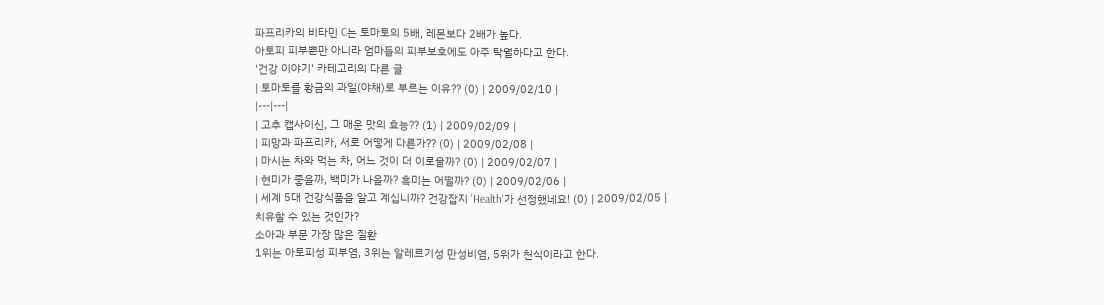파프리카의 비타민 C는 토마토의 5배, 레몬보다 2배가 높다.
아토피 피부뿐만 아니라 엄마들의 피부보호에도 아주 탁월하다고 한다.
'건강 이야기' 카테고리의 다른 글
| 토마토를 황금의 과일(야채)로 부르는 이유?? (0) | 2009/02/10 |
|---|---|
| 고추 캡사이신, 그 매운 맛의 효능?? (1) | 2009/02/09 |
| 피망과 파프리카, 서로 어떻게 다른가?? (0) | 2009/02/08 |
| 마시는 차와 먹는 차, 어느 것이 더 이로울까? (0) | 2009/02/07 |
| 현미가 좋을까, 백미가 나을까? 흑미는 어떨까? (0) | 2009/02/06 |
| 세계 5대 건강식품을 알고 계십니까? 건강잡지 'Health'가 선정했네요! (0) | 2009/02/05 |
치유할 수 있는 것인가?
소아과 부문 가장 많은 질환
1위는 아토피성 피부염, 3위는 알레르기성 만성비염, 5위가 천식이라고 한다.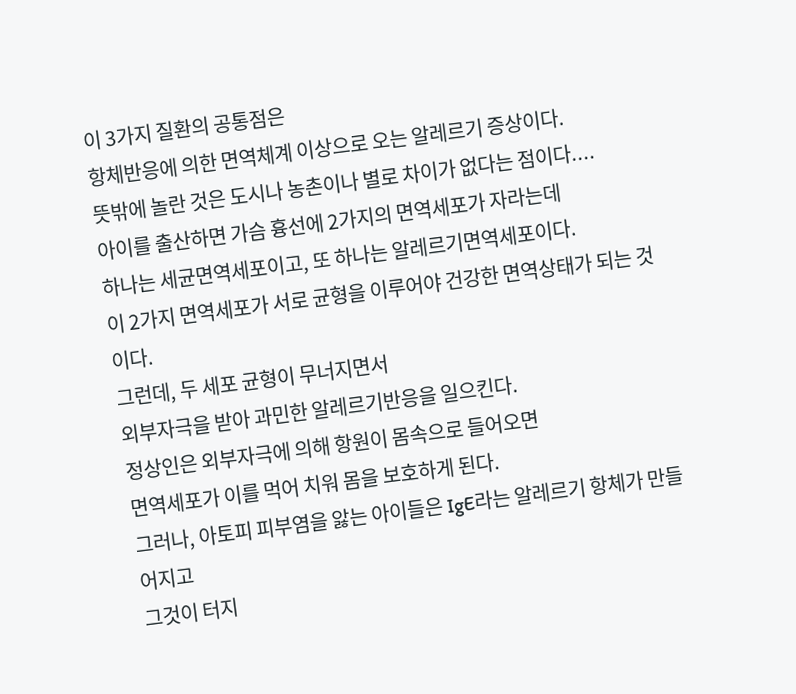이 3가지 질환의 공통점은
항체반응에 의한 면역체계 이상으로 오는 알레르기 증상이다.
뜻밖에 놀란 것은 도시나 농촌이나 별로 차이가 없다는 점이다....
아이를 출산하면 가슴 흉선에 2가지의 면역세포가 자라는데
하나는 세균면역세포이고, 또 하나는 알레르기면역세포이다.
이 2가지 면역세포가 서로 균형을 이루어야 건강한 면역상태가 되는 것이다.
그런데, 두 세포 균형이 무너지면서
외부자극을 받아 과민한 알레르기반응을 일으킨다.
정상인은 외부자극에 의해 항원이 몸속으로 들어오면
면역세포가 이를 먹어 치워 몸을 보호하게 된다.
그러나, 아토피 피부염을 앓는 아이들은 IgE라는 알레르기 항체가 만들어지고
그것이 터지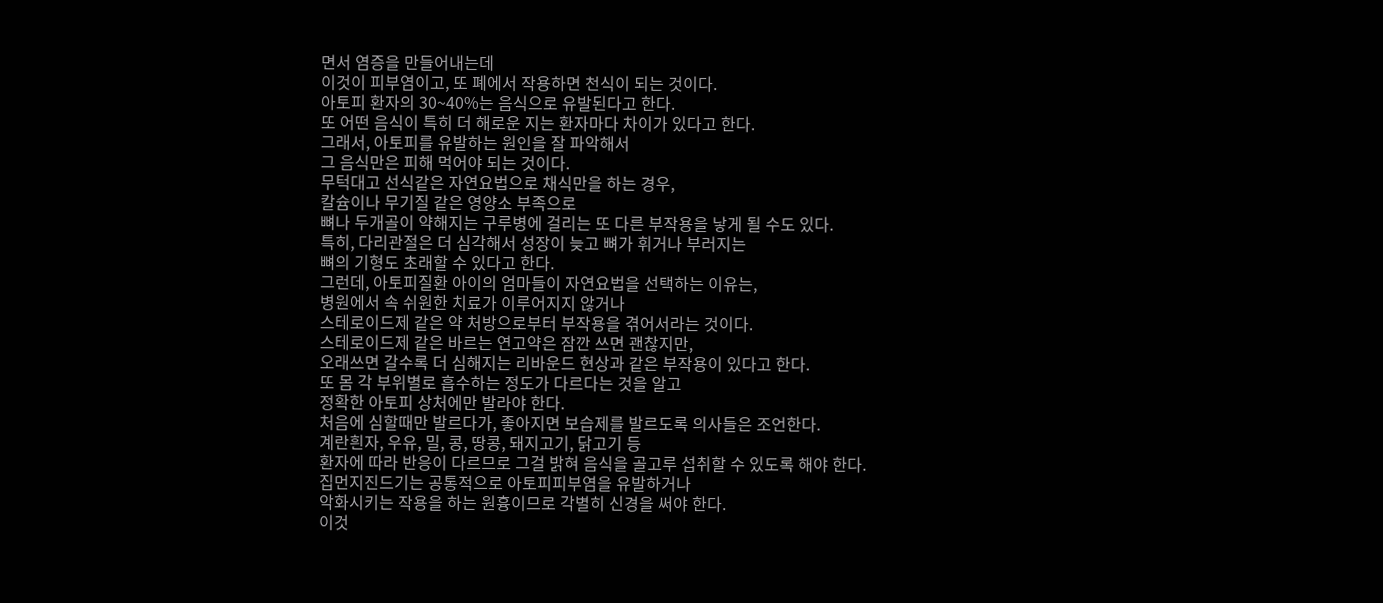면서 염증을 만들어내는데
이것이 피부염이고, 또 폐에서 작용하면 천식이 되는 것이다.
아토피 환자의 30~40%는 음식으로 유발된다고 한다.
또 어떤 음식이 특히 더 해로운 지는 환자마다 차이가 있다고 한다.
그래서, 아토피를 유발하는 원인을 잘 파악해서
그 음식만은 피해 먹어야 되는 것이다.
무턱대고 선식같은 자연요법으로 채식만을 하는 경우,
칼슘이나 무기질 같은 영양소 부족으로
뼈나 두개골이 약해지는 구루병에 걸리는 또 다른 부작용을 낳게 될 수도 있다.
특히, 다리관절은 더 심각해서 성장이 늦고 뼈가 휘거나 부러지는
뼈의 기형도 초래할 수 있다고 한다.
그런데, 아토피질환 아이의 엄마들이 자연요법을 선택하는 이유는,
병원에서 속 쉬원한 치료가 이루어지지 않거나
스테로이드제 같은 약 처방으로부터 부작용을 겪어서라는 것이다.
스테로이드제 같은 바르는 연고약은 잠깐 쓰면 괜찮지만,
오래쓰면 갈수록 더 심해지는 리바운드 현상과 같은 부작용이 있다고 한다.
또 몸 각 부위별로 흡수하는 정도가 다르다는 것을 알고
정확한 아토피 상처에만 발라야 한다.
처음에 심할때만 발르다가, 좋아지면 보습제를 발르도록 의사들은 조언한다.
계란흰자, 우유, 밀, 콩, 땅콩, 돼지고기, 닭고기 등
환자에 따라 반응이 다르므로 그걸 밝혀 음식을 골고루 섭취할 수 있도록 해야 한다.
집먼지진드기는 공통적으로 아토피피부염을 유발하거나
악화시키는 작용을 하는 원흉이므로 각별히 신경을 써야 한다.
이것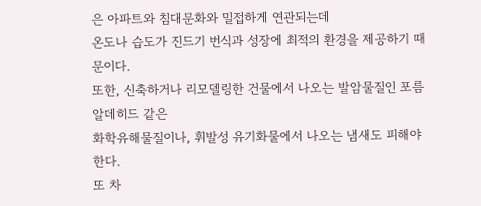은 아파트와 침대문화와 밀접하게 연관되는데
온도나 습도가 진드기 번식과 성장에 최적의 환경을 제공하기 때문이다.
또한, 신축하거나 리모델링한 건물에서 나오는 발암물질인 포름알데히드 같은
화학유해물질이나, 휘발성 유기화물에서 나오는 냄새도 피해야 한다.
또 차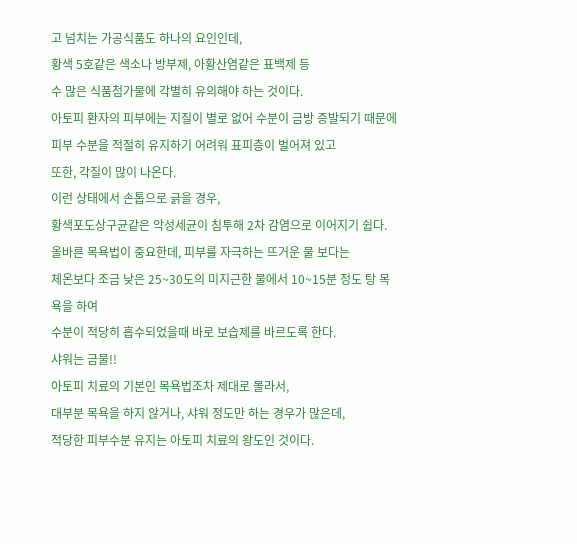고 넘치는 가공식품도 하나의 요인인데,
황색 5호같은 색소나 방부제, 아황산염같은 표백제 등
수 많은 식품첨가물에 각별히 유의해야 하는 것이다.
아토피 환자의 피부에는 지질이 별로 없어 수분이 금방 증발되기 때문에
피부 수분을 적절히 유지하기 어려워 표피층이 벌어져 있고
또한, 각질이 많이 나온다.
이런 상태에서 손톱으로 긁을 경우,
황색포도상구균같은 악성세균이 침투해 2차 감염으로 이어지기 쉽다.
올바른 목욕법이 중요한데, 피부를 자극하는 뜨거운 물 보다는
체온보다 조금 낮은 25~30도의 미지근한 물에서 10~15분 정도 탕 목욕을 하여
수분이 적당히 흡수되었을때 바로 보습제를 바르도록 한다.
샤워는 금물!!
아토피 치료의 기본인 목욕법조차 제대로 몰라서,
대부분 목욕을 하지 않거나, 샤워 정도만 하는 경우가 많은데,
적당한 피부수분 유지는 아토피 치료의 왕도인 것이다.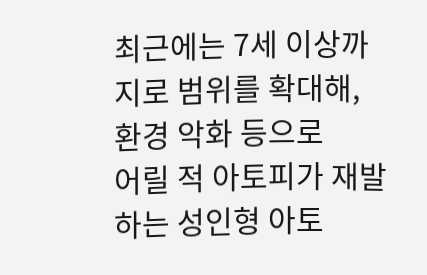최근에는 7세 이상까지로 범위를 확대해, 환경 악화 등으로
어릴 적 아토피가 재발하는 성인형 아토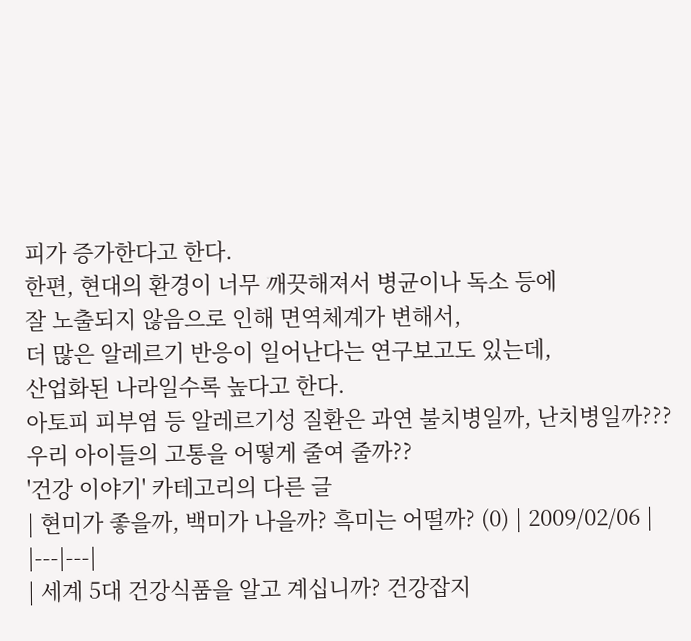피가 증가한다고 한다.
한편, 현대의 환경이 너무 깨끗해져서 병균이나 독소 등에
잘 노출되지 않음으로 인해 면역체계가 변해서,
더 많은 알레르기 반응이 일어난다는 연구보고도 있는데,
산업화된 나라일수록 높다고 한다.
아토피 피부염 등 알레르기성 질환은 과연 불치병일까, 난치병일까???
우리 아이들의 고통을 어떻게 줄여 줄까??
'건강 이야기' 카테고리의 다른 글
| 현미가 좋을까, 백미가 나을까? 흑미는 어떨까? (0) | 2009/02/06 |
|---|---|
| 세계 5대 건강식품을 알고 계십니까? 건강잡지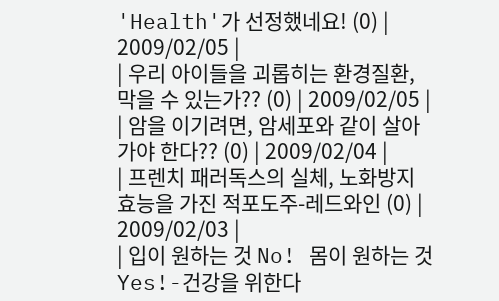'Health'가 선정했네요! (0) | 2009/02/05 |
| 우리 아이들을 괴롭히는 환경질환, 막을 수 있는가?? (0) | 2009/02/05 |
| 암을 이기려면, 암세포와 같이 살아가야 한다?? (0) | 2009/02/04 |
| 프렌치 패러독스의 실체, 노화방지 효능을 가진 적포도주-레드와인 (0) | 2009/02/03 |
| 입이 원하는 것 No! 몸이 원하는 것 Yes!-건강을 위한다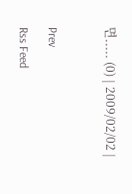면..... (0) | 2009/02/02 |

Prev
Rss Feed